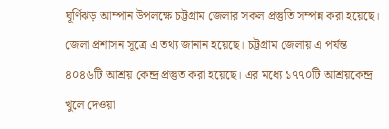ঘূর্ণিঝড় আম্পান উপলক্ষে চট্টগ্রাম জেলার সকল প্রস্তুতি সম্পন্ন করা হয়েছে। জেলা প্রশাসন সূত্রে এ তথ্য জানান হয়েছে। চট্টগ্রাম জেলায় এ পর্যন্ত ৪০৪৬টি আশ্রয় কেন্দ্র প্রস্তুত করা হয়েছে। এর মধ্যে ১৭৭০টি আশ্রয়কেন্দ্র খুলে দেওয়া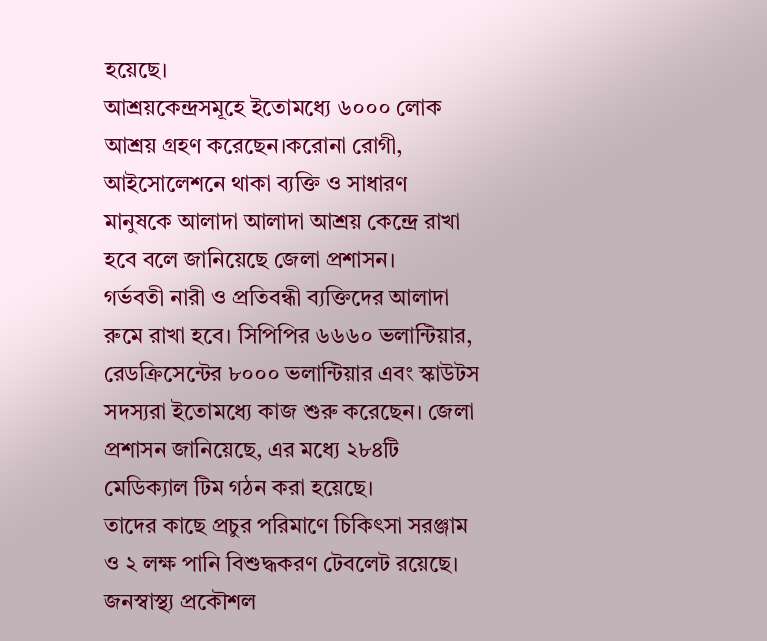হয়েছে।
আশ্রয়কেন্দ্রসমূহে ইতোমধ্যে ৬০০০ লোক আশ্রয় গ্রহণ করেছেন।করোনা রোগী, আইসোলেশনে থাকা ব্যক্তি ও সাধারণ মানুষকে আলাদা আলাদা আশ্রয় কেন্দ্রে রাখা হবে বলে জানিয়েছে জেলা প্রশাসন।
গর্ভবতী নারী ও প্রতিবন্ধী ব্যক্তিদের আলাদা রুমে রাখা হবে। সিপিপির ৬৬৬০ ভলান্টিয়ার, রেডক্রিসেন্টের ৮০০০ ভলান্টিয়ার এবং স্কাউটস সদস্যরা ইতোমধ্যে কাজ শুরু করেছেন। জেলা প্রশাসন জানিয়েছে, এর মধ্যে ২৮৪টি মেডিক্যাল টিম গঠন করা হয়েছে।
তাদের কাছে প্রচুর পরিমাণে চিকিৎসা সরঞ্জাম ও ২ লক্ষ পানি বিশুদ্ধকরণ টেবলেট রয়েছে। জনস্বাস্থ্য প্রকৌশল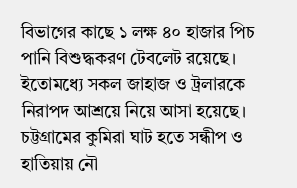বিভাগের কাছে ১ লক্ষ ৪০ হাজার পিচ পানি বিশুদ্ধকরণ টেবলেট রয়েছে। ইতোমধ্যে সকল জাহাজ ও ট্রলারকে নিরাপদ আশ্রয়ে নিয়ে আসা হয়েছে। চট্টগ্রামের কুমিরা ঘাট হতে সন্ধীপ ও হাতিয়ায় নৌ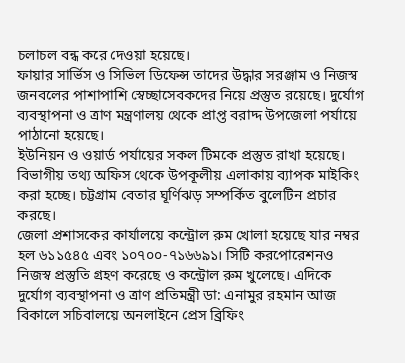চলাচল বন্ধ করে দেওয়া হয়েছে।
ফায়ার সার্ভিস ও সিভিল ডিফেন্স তাদের উদ্ধার সরঞ্জাম ও নিজস্ব জনবলের পাশাপাশি স্বেচ্ছাসেবকদের নিয়ে প্রস্তুত রয়েছে। দুর্যোগ ব্যবস্থাপনা ও ত্রাণ মন্ত্রণালয় থেকে প্রাপ্ত বরাদ্দ উপজেলা পর্যায়ে পাঠানো হয়েছে।
ইউনিয়ন ও ওয়ার্ড পর্যায়ের সকল টিমকে প্রস্তুত রাখা হয়েছে। বিভাগীয় তথ্য অফিস থেকে উপকূলীয় এলাকায় ব্যাপক মাইকিং করা হচ্ছে। চট্টগ্রাম বেতার ঘূর্ণিঝড় সম্পর্কিত বুলেটিন প্রচার করছে।
জেলা প্রশাসকের কার্যালয়ে কন্ট্রোল রুম খোলা হয়েছে যার নম্বর হল ৬১১৫৪৫ এবং ১০৭০০-৭১৬৬৯১। সিটি করপোরেশনও নিজস্ব প্রস্তুতি গ্রহণ করেছে ও কন্ট্রোল রুম খুলেছে। এদিকে দুর্যোগ ব্যবস্থাপনা ও ত্রাণ প্রতিমন্ত্রী ডা: এনামুর রহমান আজ বিকালে সচিবালয়ে অনলাইনে প্রেস ব্রিফিং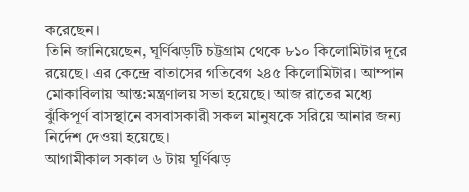করেছেন।
তিনি জানিয়েছেন, ঘূর্ণিঝড়টি চট্টগ্রাম থেকে ৮১০ কিলোমিটার দূরে রয়েছে। এর কেন্দ্রে বাতাসের গতিবেগ ২৪৫ কিলোমিটার। আম্পান মোকাবিলায় আন্ত:মন্ত্রণালয় সভা হয়েছে। আজ রাতের মধ্যে ঝুঁকিপূর্ণ বাসস্থানে বসবাসকারী সকল মানুষকে সরিয়ে আনার জন্য নির্দেশ দেওয়া হয়েছে।
আগামীকাল সকাল ৬ টায় ঘূর্ণিঝড়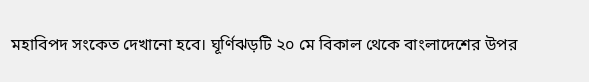মহাবিপদ সংকেত দেখানো হবে। ঘূর্ণিঝড়টি ২০ মে বিকাল থেকে বাংলাদেশের উপর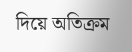দিয়ে অতিক্রম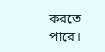করতে পারে।